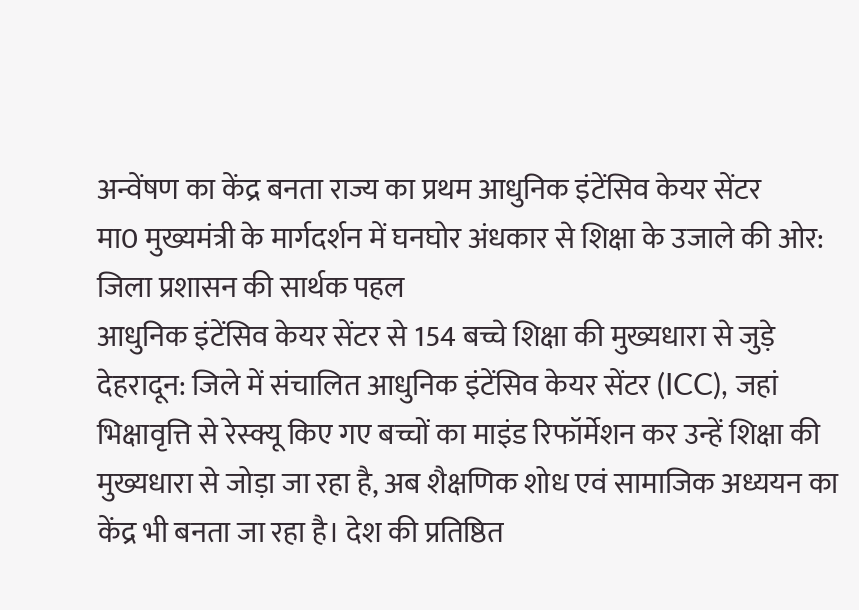अन्वेंषण का केंद्र बनता राज्य का प्रथम आधुनिक इंटेंसिव केयर सेंटर
मा0 मुख्यमंत्री के मार्गदर्शन में घनघोर अंधकार से शिक्षा के उजाले की ओर: जिला प्रशासन की सार्थक पहल
आधुनिक इंटेंसिव केयर सेंटर से 154 बच्चे शिक्षा की मुख्यधारा से जुड़े
देहरादून: जिले में संचालित आधुनिक इंटेंसिव केयर सेंटर (ICC), जहां भिक्षावृत्ति से रेस्क्यू किए गए बच्चों का माइंड रिफॉर्मेशन कर उन्हें शिक्षा की मुख्यधारा से जोड़ा जा रहा है, अब शैक्षणिक शोध एवं सामाजिक अध्ययन का केंद्र भी बनता जा रहा है। देश की प्रतिष्ठित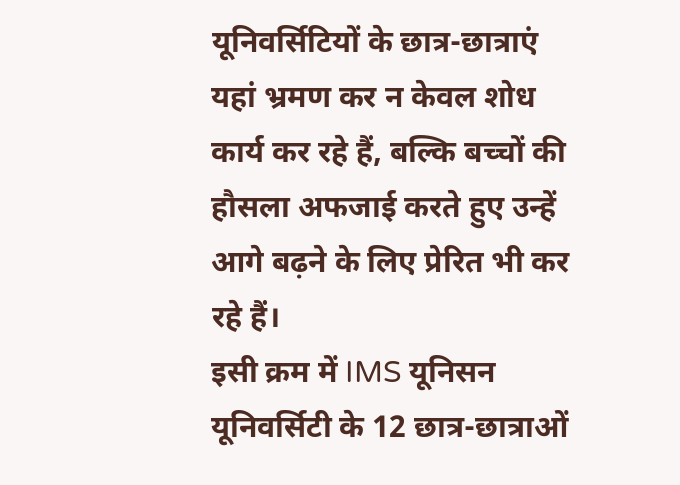यूनिवर्सिटियों के छात्र-छात्राएं यहां भ्रमण कर न केवल शोध कार्य कर रहे हैं, बल्कि बच्चों की हौसला अफजाई करते हुए उन्हें आगे बढ़ने के लिए प्रेरित भी कर रहे हैं।
इसी क्रम में IMS यूनिसन यूनिवर्सिटी के 12 छात्र-छात्राओं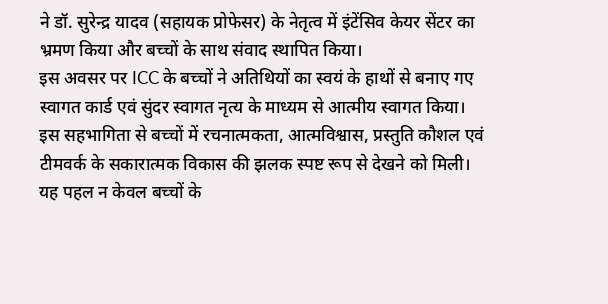ने डॉ. सुरेन्द्र यादव (सहायक प्रोफेसर) के नेतृत्व में इंटेंसिव केयर सेंटर का भ्रमण किया और बच्चों के साथ संवाद स्थापित किया।
इस अवसर पर ICC के बच्चों ने अतिथियों का स्वयं के हाथों से बनाए गए स्वागत कार्ड एवं सुंदर स्वागत नृत्य के माध्यम से आत्मीय स्वागत किया। इस सहभागिता से बच्चों में रचनात्मकता, आत्मविश्वास, प्रस्तुति कौशल एवं टीमवर्क के सकारात्मक विकास की झलक स्पष्ट रूप से देखने को मिली।
यह पहल न केवल बच्चों के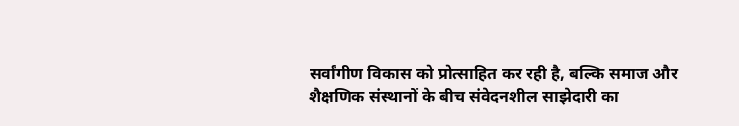सर्वांगीण विकास को प्रोत्साहित कर रही है, बल्कि समाज और शैक्षणिक संस्थानों के बीच संवेदनशील साझेदारी का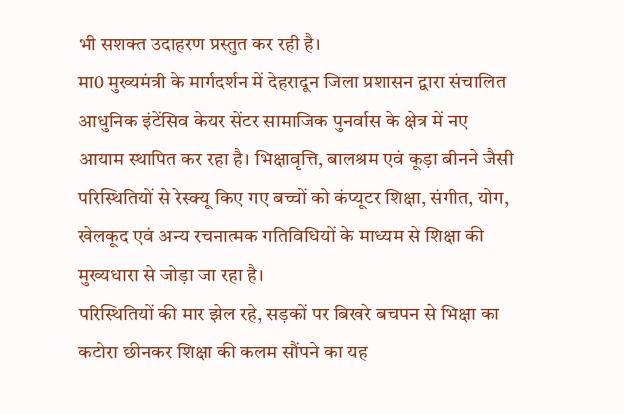भी सशक्त उदाहरण प्रस्तुत कर रही है।
मा0 मुख्यमंत्री के मार्गदर्शन में देहरादून जिला प्रशासन द्वारा संचालित आधुनिक इंटेंसिव केयर सेंटर सामाजिक पुनर्वास के क्षेत्र में नए आयाम स्थापित कर रहा है। भिक्षावृत्ति, बालश्रम एवं कूड़ा बीनने जैसी परिस्थितियों से रेस्क्यू किए गए बच्चों को कंप्यूटर शिक्षा, संगीत, योग, खेलकूद एवं अन्य रचनात्मक गतिविधियों के माध्यम से शिक्षा की मुख्यधारा से जोड़ा जा रहा है।
परिस्थितियों की मार झेल रहे, सड़कों पर बिखरे बचपन से भिक्षा का कटोरा छीनकर शिक्षा की कलम सौंपने का यह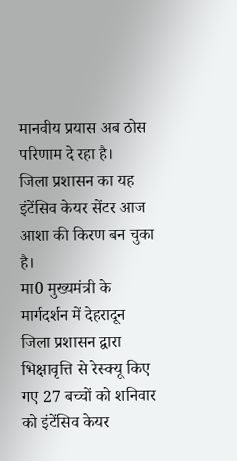मानवीय प्रयास अब ठोस परिणाम दे रहा है।
जिला प्रशासन का यह इंटेंसिव केयर सेंटर आज आशा की किरण बन चुका है।
मा0 मुख्यमंत्री के मार्गदर्शन में देहरादून जिला प्रशासन द्वारा भिक्षावृत्ति से रेस्क्यू किए गए 27 बच्चों को शनिवार को इंटेंसिव केयर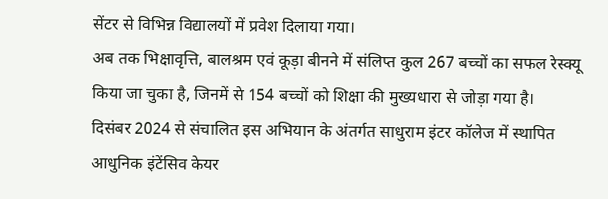सेंटर से विभिन्न विद्यालयों में प्रवेश दिलाया गया।
अब तक भिक्षावृत्ति, बालश्रम एवं कूड़ा बीनने में संलिप्त कुल 267 बच्चों का सफल रेस्क्यू किया जा चुका है, जिनमें से 154 बच्चों को शिक्षा की मुख्यधारा से जोड़ा गया है।
दिसंबर 2024 से संचालित इस अभियान के अंतर्गत साधुराम इंटर कॉलेज में स्थापित आधुनिक इंटेंसिव केयर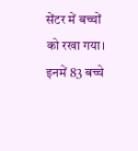सेंटर में बच्चों को रखा गया। इनमें 83 बच्चे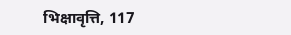भिक्षावृत्ति, 117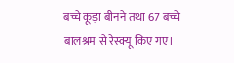बच्चे कूड़ा बीनने तथा 67 बच्चे बालश्रम से रेस्क्यू किए गए।